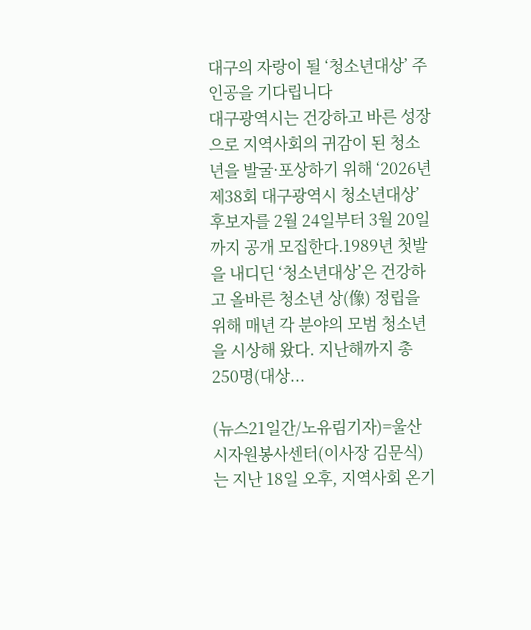대구의 자랑이 될 ‘청소년대상’ 주인공을 기다립니다
대구광역시는 건강하고 바른 성장으로 지역사회의 귀감이 된 청소년을 발굴·포상하기 위해 ‘2026년 제38회 대구광역시 청소년대상’ 후보자를 2월 24일부터 3월 20일까지 공개 모집한다.1989년 첫발을 내디딘 ‘청소년대상’은 건강하고 올바른 청소년 상(像) 정립을 위해 매년 각 분야의 모범 청소년을 시상해 왔다. 지난해까지 총 250명(대상...

(뉴스21일간/노유림기자)=울산시자원봉사센터(이사장 김문식)는 지난 18일 오후, 지역사회 온기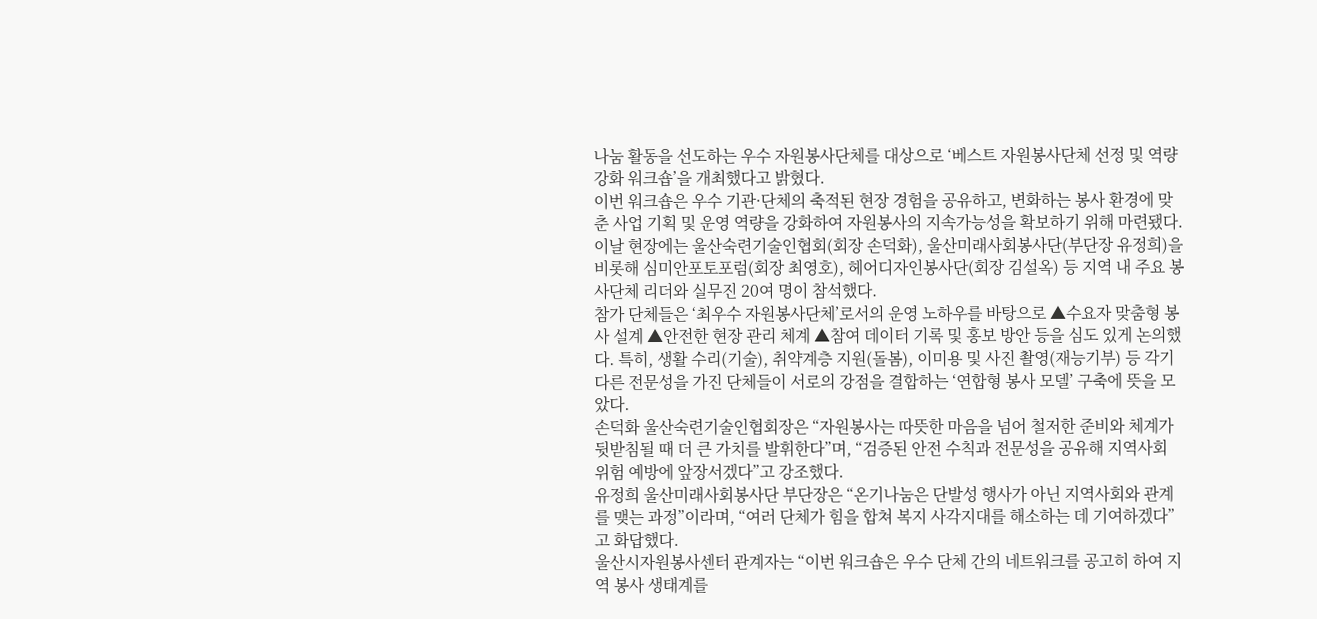나눔 활동을 선도하는 우수 자원봉사단체를 대상으로 ‘베스트 자원봉사단체 선정 및 역량강화 워크숍’을 개최했다고 밝혔다.
이번 워크숍은 우수 기관·단체의 축적된 현장 경험을 공유하고, 변화하는 봉사 환경에 맞춘 사업 기획 및 운영 역량을 강화하여 자원봉사의 지속가능성을 확보하기 위해 마련됐다.
이날 현장에는 울산숙련기술인협회(회장 손덕화), 울산미래사회봉사단(부단장 유정희)을 비롯해 심미안포토포럼(회장 최영호), 헤어디자인봉사단(회장 김설옥) 등 지역 내 주요 봉사단체 리더와 실무진 20여 명이 참석했다.
참가 단체들은 ‘최우수 자원봉사단체’로서의 운영 노하우를 바탕으로 ▲수요자 맞춤형 봉사 설계 ▲안전한 현장 관리 체계 ▲참여 데이터 기록 및 홍보 방안 등을 심도 있게 논의했다. 특히, 생활 수리(기술), 취약계층 지원(돌봄), 이미용 및 사진 촬영(재능기부) 등 각기 다른 전문성을 가진 단체들이 서로의 강점을 결합하는 ‘연합형 봉사 모델’ 구축에 뜻을 모았다.
손덕화 울산숙련기술인협회장은 “자원봉사는 따뜻한 마음을 넘어 철저한 준비와 체계가 뒷받침될 때 더 큰 가치를 발휘한다”며, “검증된 안전 수칙과 전문성을 공유해 지역사회 위험 예방에 앞장서겠다”고 강조했다.
유정희 울산미래사회봉사단 부단장은 “온기나눔은 단발성 행사가 아닌 지역사회와 관계를 맺는 과정”이라며, “여러 단체가 힘을 합쳐 복지 사각지대를 해소하는 데 기여하겠다”고 화답했다.
울산시자원봉사센터 관계자는 “이번 워크숍은 우수 단체 간의 네트워크를 공고히 하여 지역 봉사 생태계를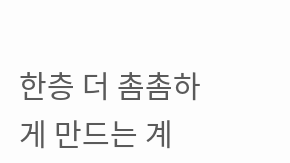한층 더 촘촘하게 만드는 계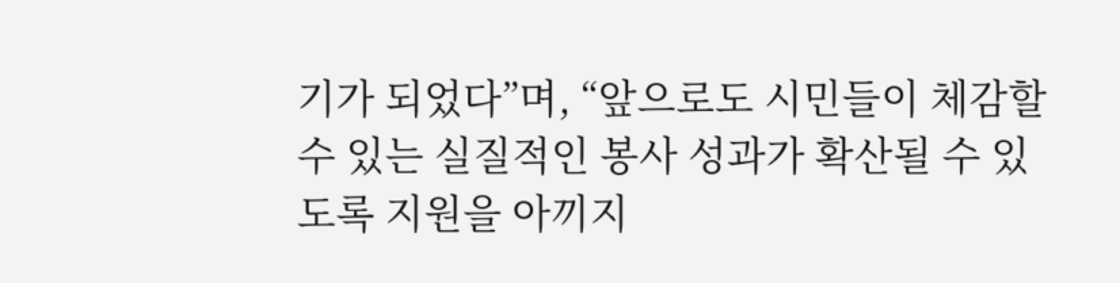기가 되었다”며, “앞으로도 시민들이 체감할 수 있는 실질적인 봉사 성과가 확산될 수 있도록 지원을 아끼지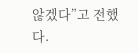않겠다”고 전했다.